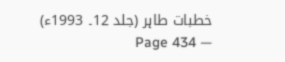خطبات طاہر (جلد 12۔ 1993ء) — Page 434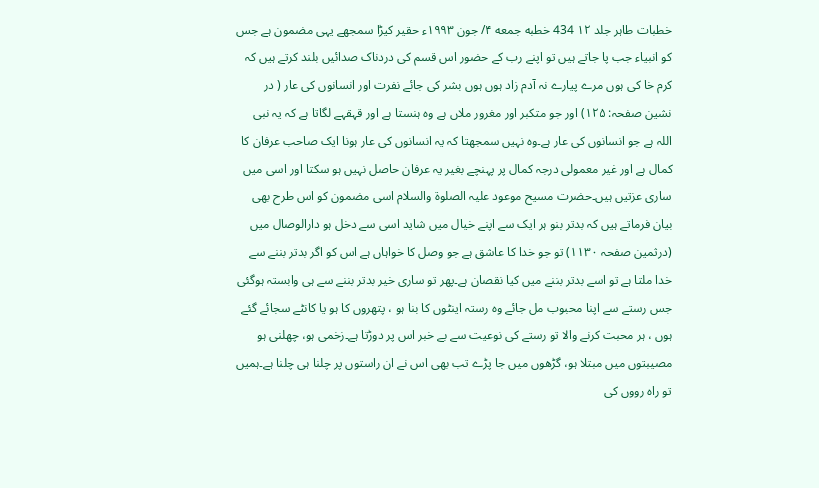خطبات طاہر جلد ۱۲ 434 خطبه جمعه ۴/ جون ۱۹۹۳ء حقیر کیڑا سمجھے یہی مضمون ہے جس کو انبیاء جب پا جاتے ہیں تو اپنے رب کے حضور اس قسم کی دردناک صدائیں بلند کرتے ہیں کہ کرم خا کی ہوں مرے پیارے نہ آدم زاد ہوں ہوں بشر کی جائے نفرت اور انسانوں کی عار ( در نشین صفحہ: ۱۲۵) اور جو متکبر اور مغرور ملاں ہے وہ ہنستا ہے اور قہقہے لگاتا ہے کہ یہ نبی اللہ ہے جو انسانوں کی عار ہے۔وہ نہیں سمجھتا کہ یہ انسانوں کی عار ہونا ایک صاحب عرفان کا کمال ہے اور غیر معمولی درجہ کمال پر پہنچے بغیر یہ عرفان حاصل نہیں ہو سکتا اور اسی میں ساری عزتیں ہیں۔حضرت مسیح موعود علیہ الصلوۃ والسلام اسی مضمون کو اس طرح بھی بیان فرماتے ہیں کہ بدتر بنو ہر ایک سے اپنے خیال میں شاید اسی سے دخل ہو دارالوصال میں (درثمین صفحہ ۱۱۳۰) تو جو خدا کا عاشق ہے جو وصل کا خواہاں ہے اس کو اگر بدتر بننے سے خدا ملتا ہے تو اسے بدتر بننے میں کیا نقصان ہے۔پھر تو ساری خیر بدتر بننے سے ہی وابستہ ہوگئی جس رستے سے اپنا محبوب مل جائے وہ رستہ اینٹوں کا بنا ہو ، پتھروں کا ہو یا کانٹے سجائے گئے ہوں ، ہر محبت کرنے والا تو رستے کی نوعیت سے بے خبر اس پر دوڑتا ہے۔زخمی ہو، چھلنی ہو مصیبتوں میں مبتلا ہو، گڑھوں میں جا پڑے تب بھی اس نے ان راستوں پر چلنا ہی چلنا ہے۔ہمیں تو راہ رووں کی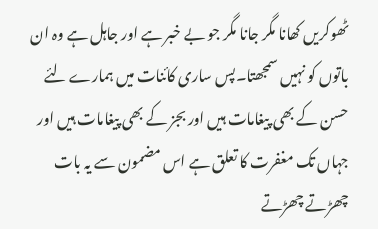ٹھوکریں کھانا مگر جانا مگر جو بے خبر ہے اور جاہل ہے وہ ان باتوں کو نہیں سمجھتا۔پس ساری کائنات میں ہمارے لئے حسن کے بھی پیغامات ہیں اور بجز کے بھی پیغامات ہیں اور جہاں تک مغفرت کا تعلق ہے اس مضمون سے یہ بات چھڑتے چھڑتے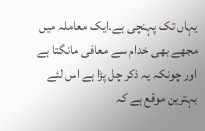یہاں تک پہنچی ہے۔ایک معاملہ میں مجھے بھی خدام سے معافی مانگتا ہے اور چونکہ یہ ذکر چل پڑا ہے اس لئے بہترین موقع ہے کہ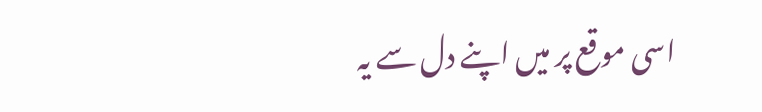اسی موقع پر میں اپنے دل سے یہ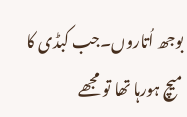بوجھ اُتاروں۔جب کبڈی کا میچ ہورہا تھا تو مجھے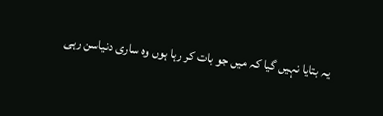یہ بتایا نہیں گیا کہ میں جو بات کر رہا ہوں وہ ساری دنیاسن رہی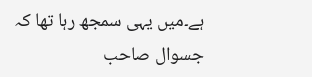ہے۔میں یہی سمجھ رہا تھا کہ جسوال صاحب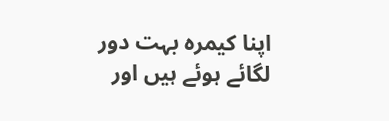اپنا کیمرہ بہت دور لگائے ہوئے ہیں اور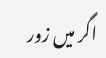اگر میں زور